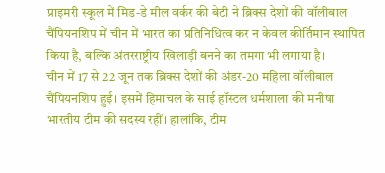प्राइमरी स्कूल में मिड-डे मील वर्कर की बेटी ने ब्रिक्स देशों की वॉलीबाल चैंपियनशिप में चीन में भारत का प्रतिनिधित्व कर न केवल कीर्तिमान स्थापित किया है, बल्कि अंतरराष्ट्रीय खिलाड़ी बनने का तमगा भी लगाया है।
चीन में 17 से 22 जून तक ब्रिक्स देशों की अंडर-20 महिला वॉलीबाल चैंपियनशिप हुई। इसमें हिमाचल के साई हॉस्टल धर्मशाला की मनीषा भारतीय टीम की सदस्य रहीं। हालांकि, टीम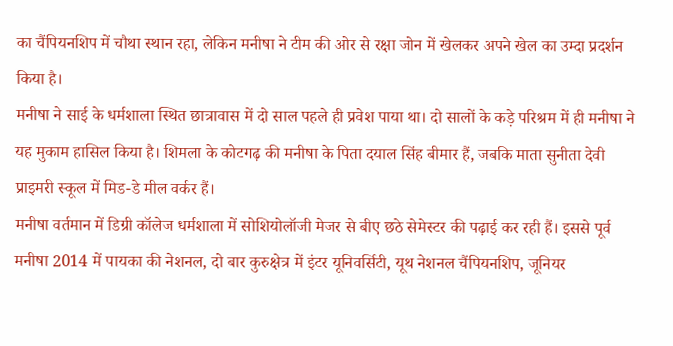का चैंपियनशिप में चौथा स्थान रहा, लेकिन मनीषा ने टीम की ओर से रक्षा जोन में खेलकर अपने खेल का उम्दा प्रदर्शन किया है।
मनीषा ने साई के धर्मशाला स्थित छात्रावास में दो साल पहले ही प्रवेश पाया था। दो सालों के कड़े परिश्रम में ही मनीषा ने यह मुकाम हासिल किया है। शिमला के कोटगढ़ की मनीषा के पिता दयाल सिंह बीमार हैं, जबकि माता सुनीता देवी प्राइमरी स्कूल में मिड-डे मील वर्कर हैं।
मनीषा वर्तमान में डिग्री कॉलेज धर्मशाला में सोशियोलॉजी मेजर से बीए छठे सेमेस्टर की पढ़ाई कर रही हैं। इससे पूर्व मनीषा 2014 में पायका की नेशनल, दो बार कुरुक्षेत्र में इंटर यूनिवर्सिटी, यूथ नेशनल चैंपियनशिप, जूनियर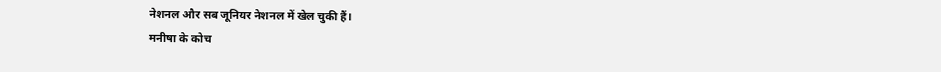नेशनल और सब जूनियर नेशनल में खेल चुकी हैं।
मनीषा के कोच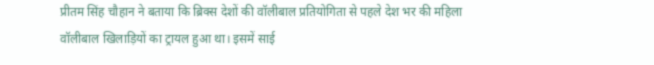प्रीतम सिंह चौहान ने बताया कि ब्रिक्स देशों की वॉलीबाल प्रतियोगिता से पहले देश भर की महिला वॉलीबाल खिलाड़ियों का ट्रायल हुआ था। इसमें साई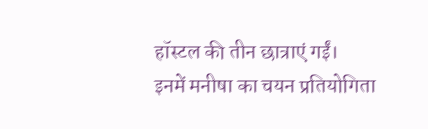हॉस्टल की तीन छात्राएं गईं।
इनमें मनीषा का चयन प्रतियोगिता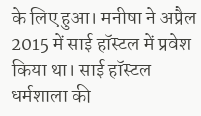के लिए हुआ। मनीषा ने अप्रैल 2015 में साई हॉस्टल में प्रवेश किया था। साई हॉस्टल धर्मशाला की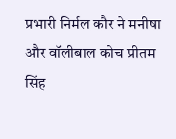प्रभारी निर्मल कौर ने मनीषा और वॉलीबाल कोच प्रीतम सिंह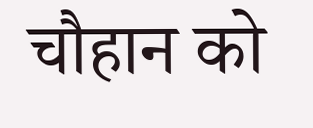चौहान को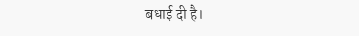बधाई दी है।